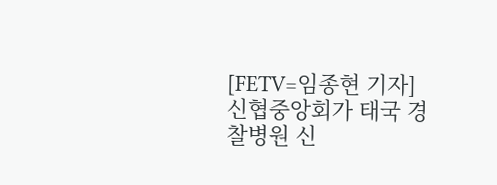[FETV=임종현 기자] 신협중앙회가 태국 경찰병원 신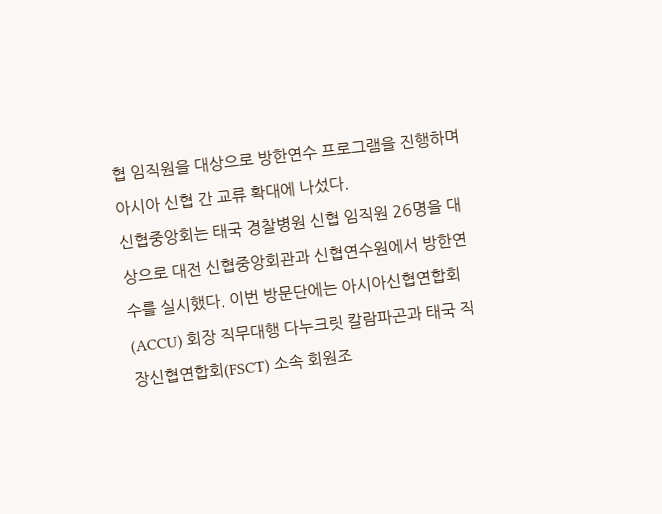협 임직원을 대상으로 방한연수 프로그램을 진행하며 아시아 신협 간 교류 확대에 나섰다.
신협중앙회는 태국 경찰병원 신협 임직원 26명을 대상으로 대전 신협중앙회관과 신협연수원에서 방한연수를 실시했다. 이번 방문단에는 아시아신협연합회(ACCU) 회장 직무대행 다누크릿 칼람파곤과 태국 직장신협연합회(FSCT) 소속 회원조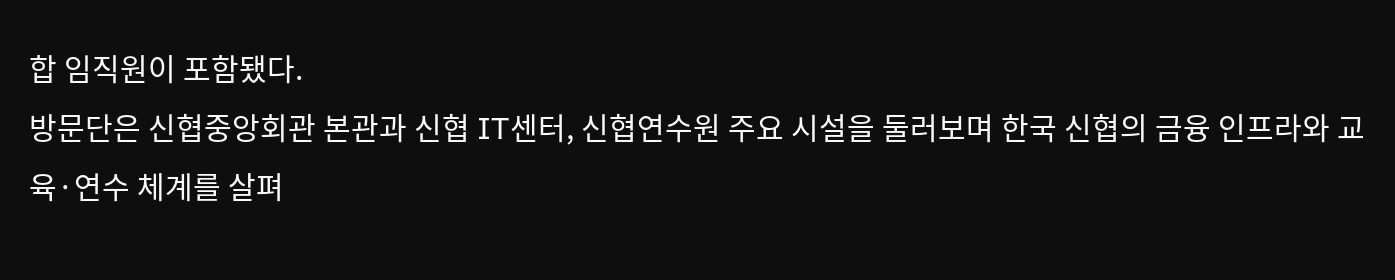합 임직원이 포함됐다.
방문단은 신협중앙회관 본관과 신협 IT센터, 신협연수원 주요 시설을 둘러보며 한국 신협의 금융 인프라와 교육·연수 체계를 살펴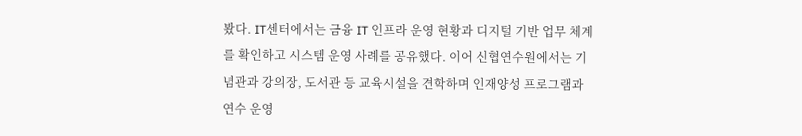봤다. IT센터에서는 금융 IT 인프라 운영 현황과 디지털 기반 업무 체계를 확인하고 시스템 운영 사례를 공유했다. 이어 신협연수원에서는 기념관과 강의장, 도서관 등 교육시설을 견학하며 인재양성 프로그램과 연수 운영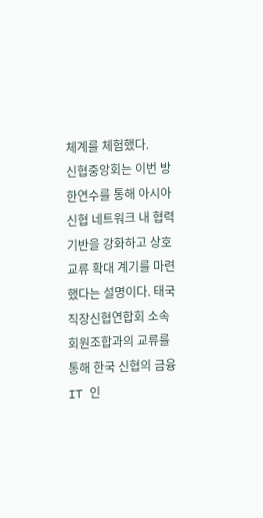체계를 체험했다.
신협중앙회는 이번 방한연수를 통해 아시아 신협 네트워크 내 협력 기반을 강화하고 상호 교류 확대 계기를 마련했다는 설명이다. 태국 직장신협연합회 소속 회원조합과의 교류를 통해 한국 신협의 금융 IT 인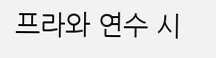프라와 연수 시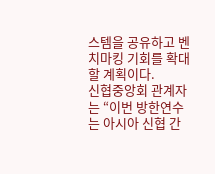스템을 공유하고 벤치마킹 기회를 확대할 계획이다.
신협중앙회 관계자는 “이번 방한연수는 아시아 신협 간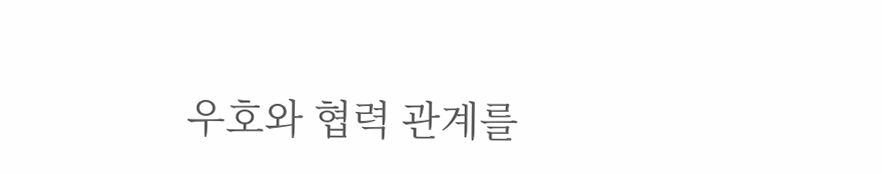우호와 협력 관계를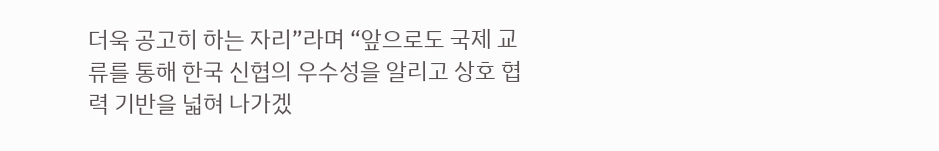더욱 공고히 하는 자리”라며 “앞으로도 국제 교류를 통해 한국 신협의 우수성을 알리고 상호 협력 기반을 넓혀 나가겠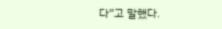다”고 말했다.